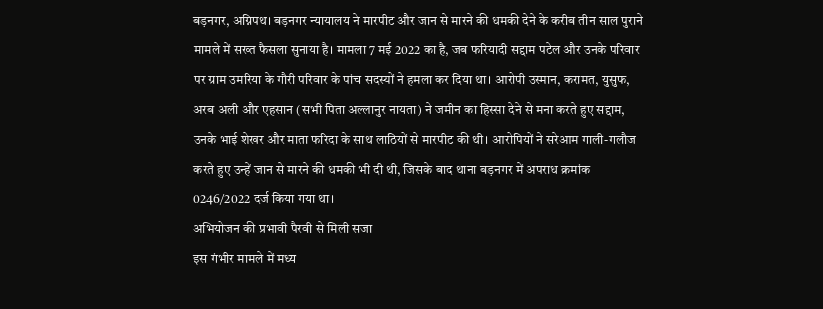बड़नगर, अग्निपथ। बड़नगर न्यायालय ने मारपीट और जान से मारने की धमकी देने के करीब तीन साल पुराने मामले में सख्त फैसला सुनाया है। मामला 7 मई 2022 का है, जब फरियादी सद्दाम पटेल और उनके परिवार पर ग्राम उमरिया के गौरी परिवार के पांच सदस्यों ने हमला कर दिया था। आरोपी उस्मान, करामत, युसुफ, अरब अली और एहसान (सभी पिता अल्लानुर नायता) ने जमीन का हिस्सा देने से मना करते हुए सद्दाम, उनके भाई शेखर और माता फरिदा के साथ लाठियों से मारपीट की थी। आरोपियों ने सरेआम गाली-गलौज करते हुए उन्हें जान से मारने की धमकी भी दी थी, जिसके बाद थाना बड़नगर में अपराध क्रमांक 0246/2022 दर्ज किया गया था।
अभियोजन की प्रभावी पैरवी से मिली सजा
इस गंभीर मामले में मध्य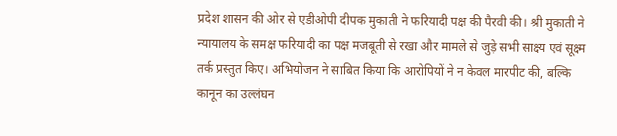प्रदेश शासन की ओर से एडीओपी दीपक मुकाती ने फरियादी पक्ष की पैरवी की। श्री मुकाती ने न्यायालय के समक्ष फरियादी का पक्ष मजबूती से रखा और मामले से जुड़े सभी साक्ष्य एवं सूक्ष्म तर्क प्रस्तुत किए। अभियोजन ने साबित किया कि आरोपियों ने न केवल मारपीट की, बल्कि कानून का उल्लंघन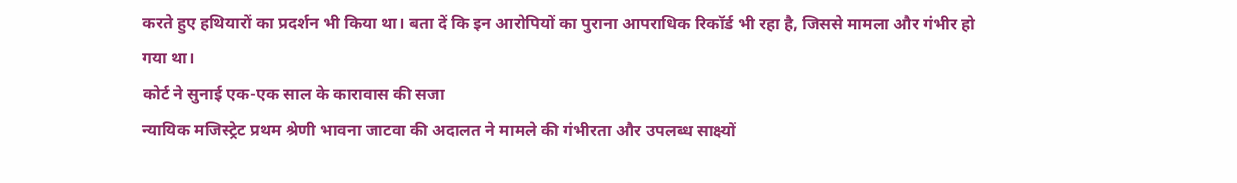करते हुए हथियारों का प्रदर्शन भी किया था। बता दें कि इन आरोपियों का पुराना आपराधिक रिकॉर्ड भी रहा है, जिससे मामला और गंभीर हो गया था।
कोर्ट ने सुनाई एक-एक साल के कारावास की सजा
न्यायिक मजिस्ट्रेट प्रथम श्रेणी भावना जाटवा की अदालत ने मामले की गंभीरता और उपलब्ध साक्ष्यों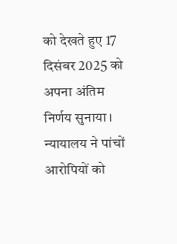को देखते हुए 17 दिसंबर 2025 को अपना अंतिम निर्णय सुनाया। न्यायालय ने पांचों आरोपियों को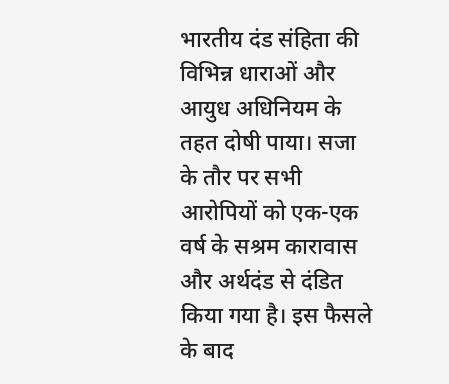भारतीय दंड संहिता की विभिन्न धाराओं और आयुध अधिनियम के तहत दोषी पाया। सजा के तौर पर सभी आरोपियों को एक-एक वर्ष के सश्रम कारावास और अर्थदंड से दंडित किया गया है। इस फैसले के बाद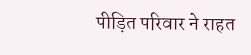पीड़ित परिवार ने राहत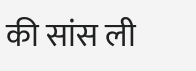की सांस ली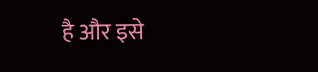है और इसे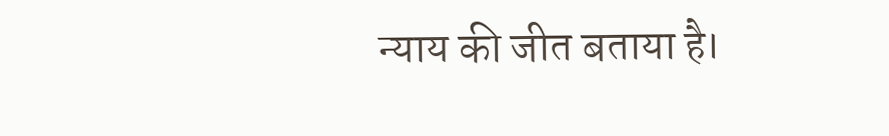न्याय की जीत बताया है।